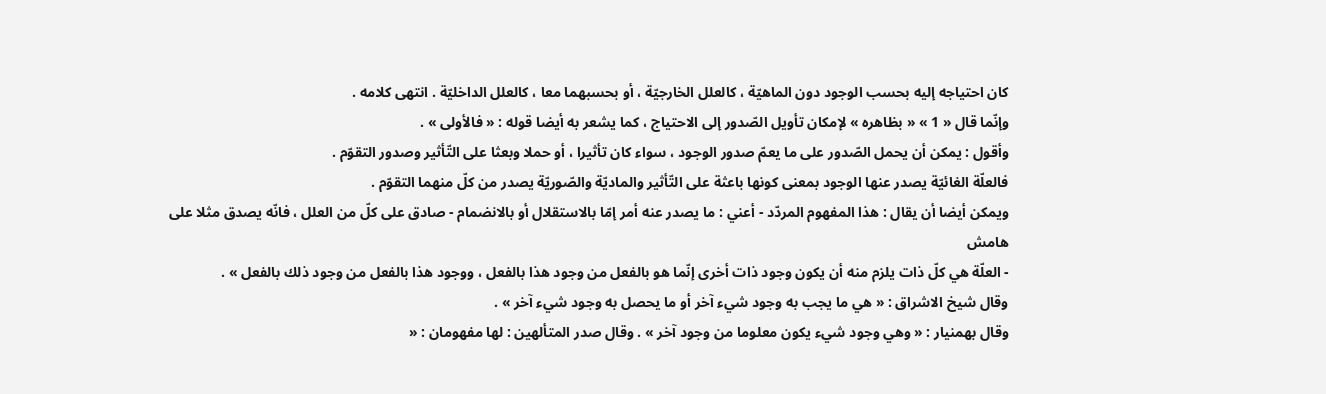كان احتياجه إليه بحسب الوجود دون الماهيّة ، كالعلل الخارجيّة ، أو بحسبهما معا ، كالعلل الداخليّة . انتهى كلامه .
وإنّما قال « 1 » « بظاهره » لإمكان تأويل الصّدور إلى الاحتياج ، كما يشعر به أيضا قوله : « فالأولى » .
وأقول : يمكن أن يحمل الصّدور على ما يعمّ صدور الوجود ، سواء كان تأثيرا ، أو حملا وبعثا على التّأثير وصدور التقوّم .
فالعلّة الغائيّة يصدر عنها الوجود بمعنى كونها باعثة على التّأثير والماديّة والصّوريّة يصدر من كلّ منهما التقوّم .
ويمكن أيضا أن يقال : هذا المفهوم المردّد - أعني : ما يصدر عنه أمر إمّا بالاستقلال أو بالانضمام - صادق على كلّ من العلل ، فانّه يصدق مثلا على
هامش
- العلّة هي كلّ ذات يلزم منه أن يكون وجود ذات أخرى إنّما هو بالفعل من وجود هذا بالفعل ، ووجود هذا بالفعل من وجود ذلك بالفعل » .
وقال شيخ الاشراق : « هي ما يجب به وجود شيء آخر أو ما يحصل به وجود شيء آخر » .
وقال بهمنيار : « وهي وجود شيء يكون معلوما من وجود آخر » . وقال صدر المتألهين : لها مفهومان : «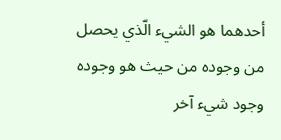أحدهما هو الشيء الّذي يحصل من وجوده من حيث هو وجوده وجود شيء آخر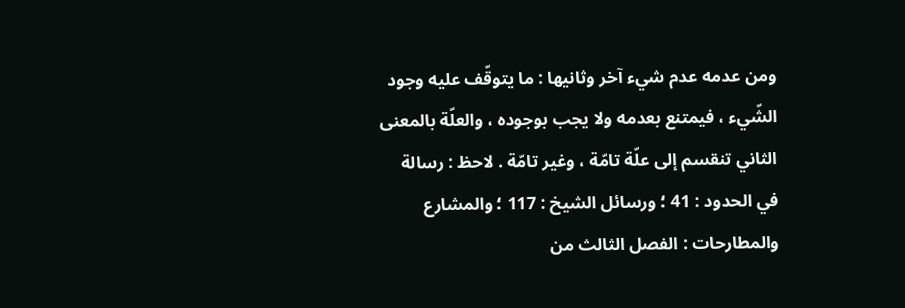ومن عدمه عدم شيء آخر وثانيها : ما يتوقّف عليه وجود الشّيء ، فيمتنع بعدمه ولا يجب بوجوده ، والعلّة بالمعنى الثاني تنقسم إلى علّة تامّة ، وغير تامّة . لاحظ : رسالة في الحدود : 41 ؛ ورسائل الشيخ : 117 ؛ والمشارع والمطارحات : الفصل الثالث من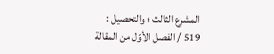المشرع الثالث ؛ والتحصيل :
519 / الفصل الأوّل من المقالة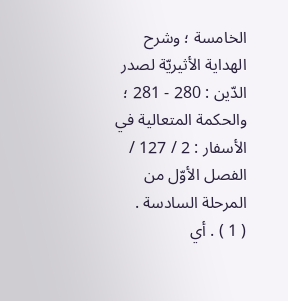الخامسة ؛ وشرح الهداية الأثيريّة لصدر الدّين : 280 - 281 ؛ والحكمة المتعالية في الأسفار : 2 / 127 / الفصل الأوّل من المرحلة السادسة .
( 1 ) . أي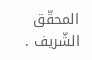المحقّق الشّريف .